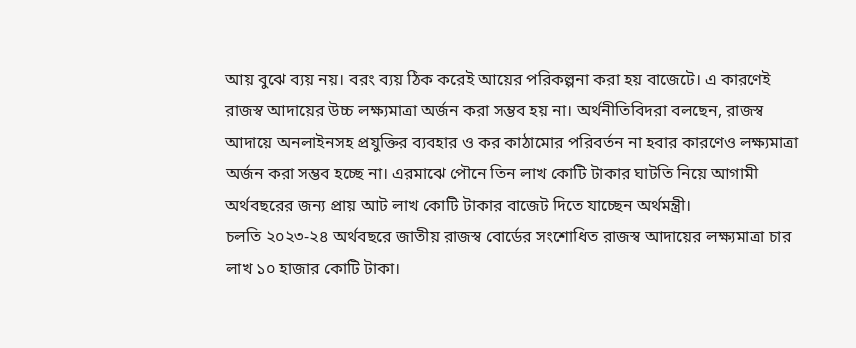আয় বুঝে ব্যয় নয়। বরং ব্যয় ঠিক করেই আয়ের পরিকল্পনা করা হয় বাজেটে। এ কারণেই রাজস্ব আদায়ের উচ্চ লক্ষ্যমাত্রা অর্জন করা সম্ভব হয় না। অর্থনীতিবিদরা বলছেন, রাজস্ব আদায়ে অনলাইনসহ প্রযুক্তির ব্যবহার ও কর কাঠামোর পরিবর্তন না হবার কারণেও লক্ষ্যমাত্রা অর্জন করা সম্ভব হচ্ছে না। এরমাঝে পৌনে তিন লাখ কোটি টাকার ঘাটতি নিয়ে আগামী অর্থবছরের জন্য প্রায় আট লাখ কোটি টাকার বাজেট দিতে যাচ্ছেন অর্থমন্ত্রী।
চলতি ২০২৩-২৪ অর্থবছরে জাতীয় রাজস্ব বোর্ডের সংশোধিত রাজস্ব আদায়ের লক্ষ্যমাত্রা চার লাখ ১০ হাজার কোটি টাকা।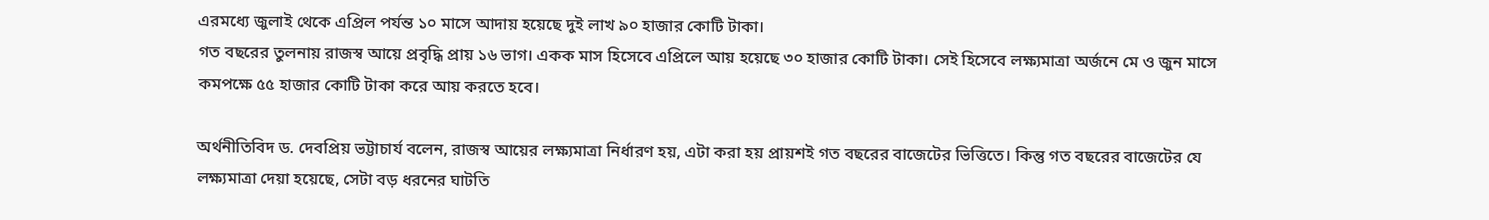এরমধ্যে জুলাই থেকে এপ্রিল পর্যন্ত ১০ মাসে আদায় হয়েছে দুই লাখ ৯০ হাজার কোটি টাকা।
গত বছরের তুলনায় রাজস্ব আয়ে প্রবৃদ্ধি প্রায় ১৬ ভাগ। একক মাস হিসেবে এপ্রিলে আয় হয়েছে ৩০ হাজার কোটি টাকা। সেই হিসেবে লক্ষ্যমাত্রা অর্জনে মে ও জুন মাসে কমপক্ষে ৫৫ হাজার কোটি টাকা করে আয় করতে হবে।

অর্থনীতিবিদ ড. দেবপ্রিয় ভট্টাচার্য বলেন, রাজস্ব আয়ের লক্ষ্যমাত্রা নির্ধারণ হয়, এটা করা হয় প্রায়শই গত বছরের বাজেটের ভিত্তিতে। কিন্তু গত বছরের বাজেটের যে লক্ষ্যমাত্রা দেয়া হয়েছে, সেটা বড় ধরনের ঘাটতি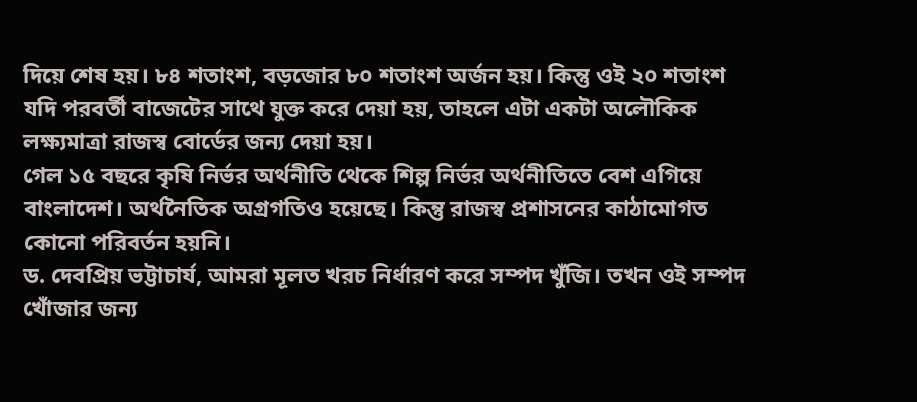দিয়ে শেষ হয়। ৮৪ শতাংশ, বড়জোর ৮০ শতাংশ অর্জন হয়। কিন্তু ওই ২০ শতাংশ যদি পরবর্তী বাজেটের সাথে যুক্ত করে দেয়া হয়, তাহলে এটা একটা অলৌকিক লক্ষ্যমাত্রা রাজস্ব বোর্ডের জন্য দেয়া হয়।
গেল ১৫ বছরে কৃষি নির্ভর অর্থনীতি থেকে শিল্প নির্ভর অর্থনীতিতে বেশ এগিয়ে বাংলাদেশ। অর্থনৈতিক অগ্রগতিও হয়েছে। কিন্তু রাজস্ব প্রশাসনের কাঠামোগত কোনো পরিবর্তন হয়নি।
ড. দেবপ্রিয় ভট্টাচার্য, আমরা মূলত খরচ নির্ধারণ করে সম্পদ খুঁজি। তখন ওই সম্পদ খোঁজার জন্য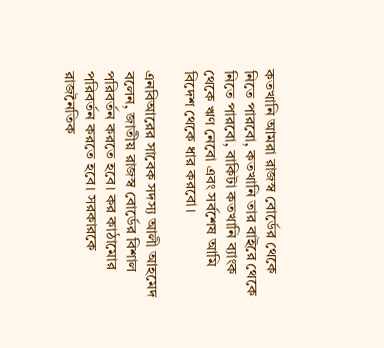কতখানি আমরা রাজস্ব বোর্ডের থেকে নিতে পারবো, কতখানি তার বাইরে থেকে নিতে পারবো, বাকিটা কতখানি ব্যাংক থেকে ঋণ নেবো এবং সর্বশেষ আমি বিদেশ থেকে ধার করবো।

এনবিআরের সাবেক সদস্য আলী আহমেদ বলেন, জাতীয় রাজস্ব বোর্ডের বিশাল পরিবর্তন করতে হবে। কর কাঠামোর পরিবর্তন করতে হবে। সরকারকে রাজনৈতিক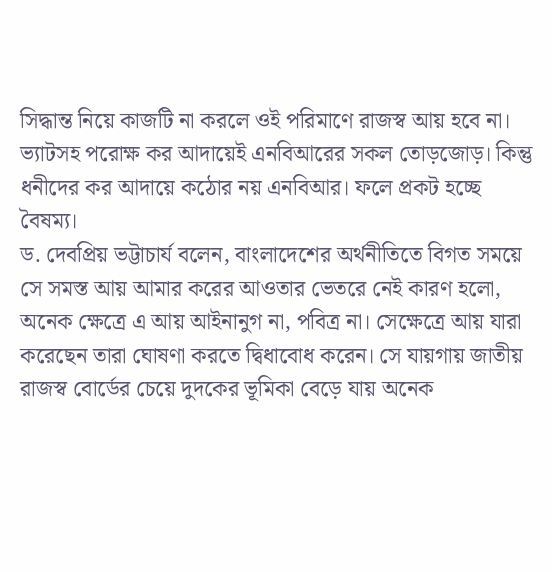সিদ্ধান্ত নিয়ে কাজটি না করলে ওই পরিমাণে রাজস্ব আয় হবে না।
ভ্যাটসহ পরোক্ষ কর আদায়েই এনবিআরের সকল তোড়জোড়। কিন্তু ধনীদের কর আদায়ে কঠোর নয় এনবিআর। ফলে প্রকট হচ্ছে বৈষম্য।
ড. দেবপ্রিয় ভট্টাচার্য বলেন, বাংলাদেশের অর্থনীতিতে বিগত সময়ে সে সমস্ত আয় আমার করের আওতার ভেতরে নেই কারণ হলো, অনেক ক্ষেত্রে এ আয় আইনানুগ না, পবিত্র না। সেক্ষেত্রে আয় যারা করেছেন তারা ঘোষণা করতে দ্বিধাবোধ করেন। সে যায়গায় জাতীয় রাজস্ব বোর্ডের চেয়ে দুদকের ভূমিকা বেড়ে যায় অনেক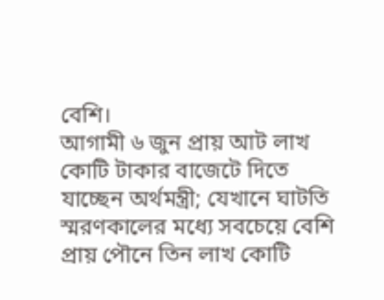বেশি।
আগামী ৬ জুন প্রায় আট লাখ কোটি টাকার বাজেটে দিতে যাচ্ছেন অর্থমন্ত্রী; যেখানে ঘাটতি স্মরণকালের মধ্যে সবচেয়ে বেশি প্রায় পৌনে তিন লাখ কোটি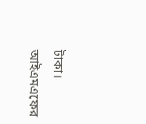টাকা।
আইএমএফের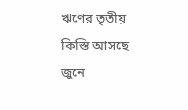ঋণের তৃতীয় কিস্তি আসছে জুনে